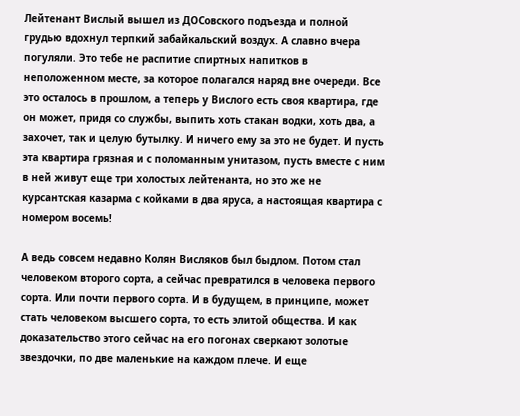Лейтенант Вислый вышел из ДОСовского подъезда и полной грудью вдохнул терпкий забайкальский воздух. А славно вчера погуляли. Это тебе не распитие спиртных напитков в неположенном месте, за которое полагался наряд вне очереди. Все это осталось в прошлом, а теперь у Вислого есть своя квартира, где он может, придя со службы, выпить хоть стакан водки, хоть два, а захочет, так и целую бутылку. И ничего ему за это не будет. И пусть эта квартира грязная и с поломанным унитазом, пусть вместе с ним в ней живут еще три холостых лейтенанта, но это же не курсантская казарма с койками в два яруса, а настоящая квартира с номером восемь!

А ведь совсем недавно Колян Висляков был быдлом. Потом стал человеком второго сорта, а сейчас превратился в человека первого сорта. Или почти первого сорта. И в будущем, в принципе, может стать человеком высшего сорта, то есть элитой общества. И как доказательство этого сейчас на его погонах сверкают золотые звездочки, по две маленькие на каждом плече. И еще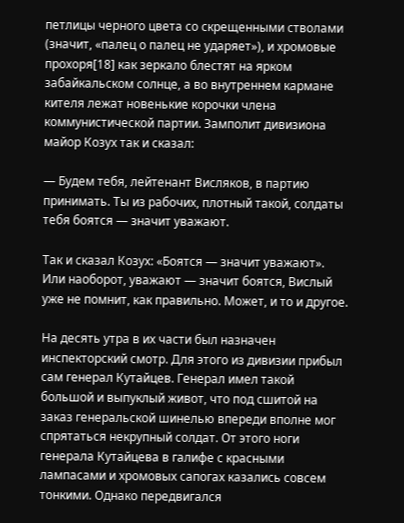петлицы черного цвета со скрещенными стволами (значит, «палец о палец не ударяет»), и хромовые прохоря[18] как зеркало блестят на ярком забайкальском солнце, а во внутреннем кармане кителя лежат новенькие корочки члена коммунистической партии. Замполит дивизиона майор Козух так и сказал:

— Будем тебя, лейтенант Висляков, в партию принимать. Ты из рабочих, плотный такой, солдаты тебя боятся — значит уважают.

Так и сказал Козух: «Боятся — значит уважают». Или наоборот, уважают — значит боятся, Вислый уже не помнит, как правильно. Может, и то и другое.

На десять утра в их части был назначен инспекторский смотр. Для этого из дивизии прибыл сам генерал Кутайцев. Генерал имел такой большой и выпуклый живот, что под сшитой на заказ генеральской шинелью впереди вполне мог спрятаться некрупный солдат. От этого ноги генерала Кутайцева в галифе с красными лампасами и хромовых сапогах казались совсем тонкими. Однако передвигался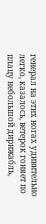генерал на этих ногах удивительно легко, казалось, ветерок гоняет по плацу небольшой дирижабль,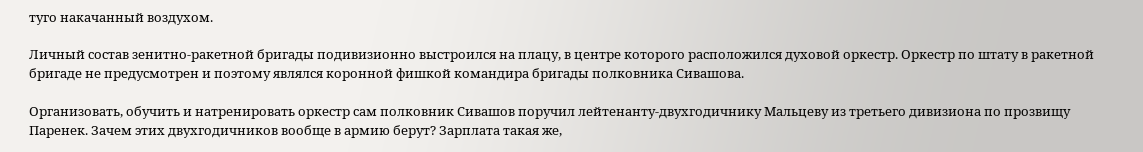туго накачанный воздухом.

Личный состав зенитно-ракетной бригады подивизионно выстроился на плацу, в центре которого расположился духовой оркестр. Оркестр по штату в ракетной бригаде не предусмотрен и поэтому являлся коронной фишкой командира бригады полковника Сивашова.

Организовать, обучить и натренировать оркестр сам полковник Сивашов поручил лейтенанту-двухгодичнику Мальцеву из третьего дивизиона по прозвищу Паренек. Зачем этих двухгодичников вообще в армию берут? Зарплата такая же,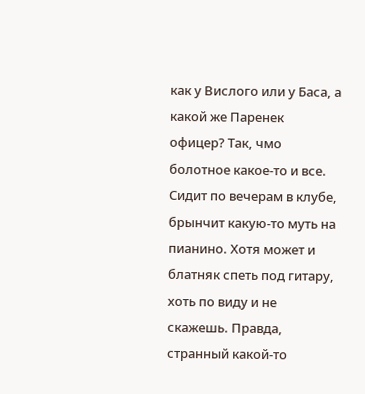как у Вислого или у Баса, а какой же Паренек офицер? Так, чмо болотное какое-то и все. Сидит по вечерам в клубе, брынчит какую-то муть на пианино. Хотя может и блатняк спеть под гитару, хоть по виду и не скажешь. Правда, странный какой-то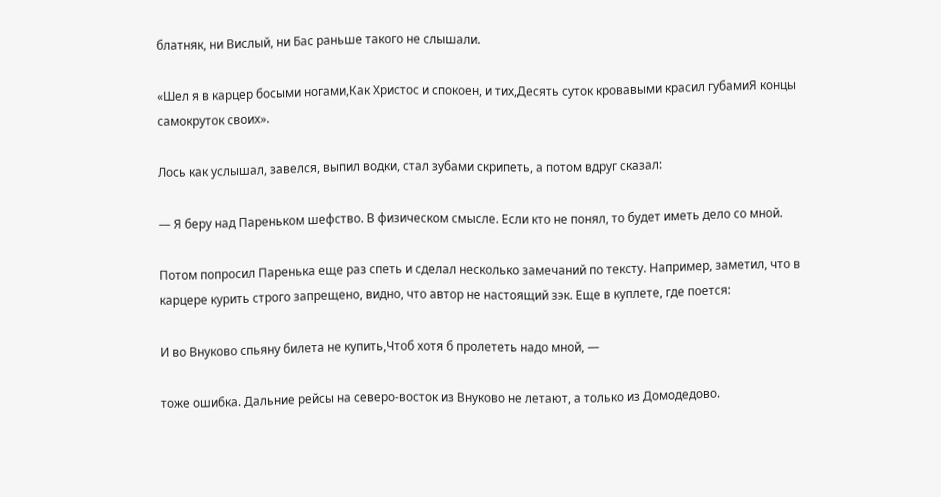блатняк, ни Вислый, ни Бас раньше такого не слышали.

«Шел я в карцер босыми ногами,Как Христос и спокоен, и тих,Десять суток кровавыми красил губамиЯ концы самокруток своих».

Лось как услышал, завелся, выпил водки, стал зубами скрипеть, а потом вдруг сказал:

— Я беру над Пареньком шефство. В физическом смысле. Если кто не понял, то будет иметь дело со мной.

Потом попросил Паренька еще раз спеть и сделал несколько замечаний по тексту. Например, заметил, что в карцере курить строго запрещено, видно, что автор не настоящий зэк. Еще в куплете, где поется:

И во Внуково спьяну билета не купить,Чтоб хотя б пролететь надо мной, —

тоже ошибка. Дальние рейсы на северо-восток из Внуково не летают, а только из Домодедово.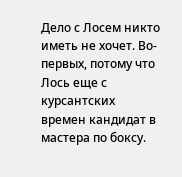Дело с Лосем никто иметь не хочет. Во-первых, потому что Лось еще с курсантских времен кандидат в мастера по боксу.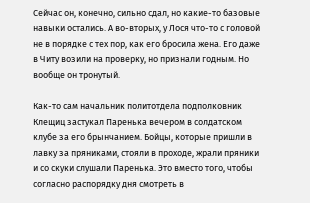Сейчас он, конечно, сильно сдал, но какие-то базовые навыки остались. А во-вторых, у Лося что-то с головой не в порядке с тех пор, как его бросила жена. Его даже в Читу возили на проверку, но признали годным. Но вообще он тронутый.

Как-то сам начальник политотдела подполковник Клещиц застукал Паренька вечером в солдатском клубе за его брынчанием. Бойцы, которые пришли в лавку за пряниками, стояли в проходе, жрали пряники и со скуки слушали Паренька. Это вместо того, чтобы согласно распорядку дня смотреть в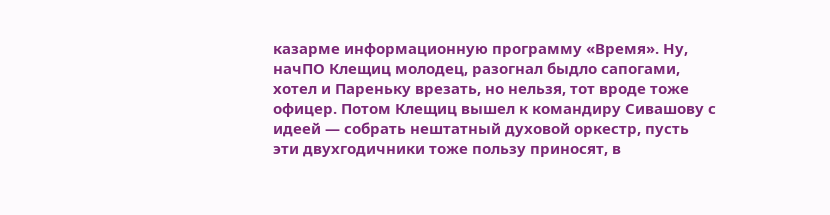казарме информационную программу «Время». Ну, начПО Клещиц молодец, разогнал быдло сапогами, хотел и Пареньку врезать, но нельзя, тот вроде тоже офицер. Потом Клещиц вышел к командиру Сивашову с идеей — собрать нештатный духовой оркестр, пусть эти двухгодичники тоже пользу приносят, в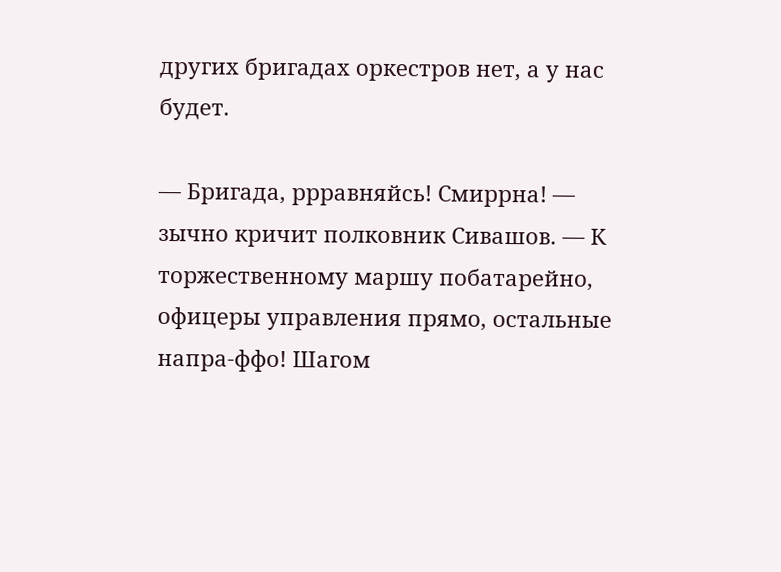других бригадах оркестров нет, а у нас будет.

— Бригада, ррравняйсь! Смиррна! — зычно кричит полковник Сивашов. — К торжественному маршу побатарейно, офицеры управления прямо, остальные напра-ффо! Шагом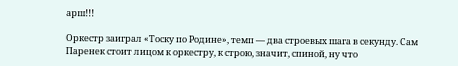арш!!!

Оркестр заиграл «Тоску по Родине», темп — два строевых шага в секунду. Сам Паренек стоит лицом к оркестру, к строю, значит, спиной, ну что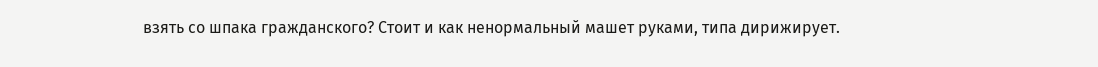взять со шпака гражданского? Стоит и как ненормальный машет руками, типа дирижирует.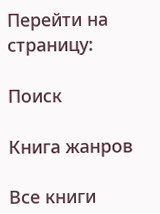Перейти на страницу:

Поиск

Книга жанров

Все книги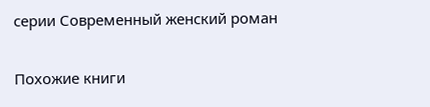серии Современный женский роман

Похожие книги